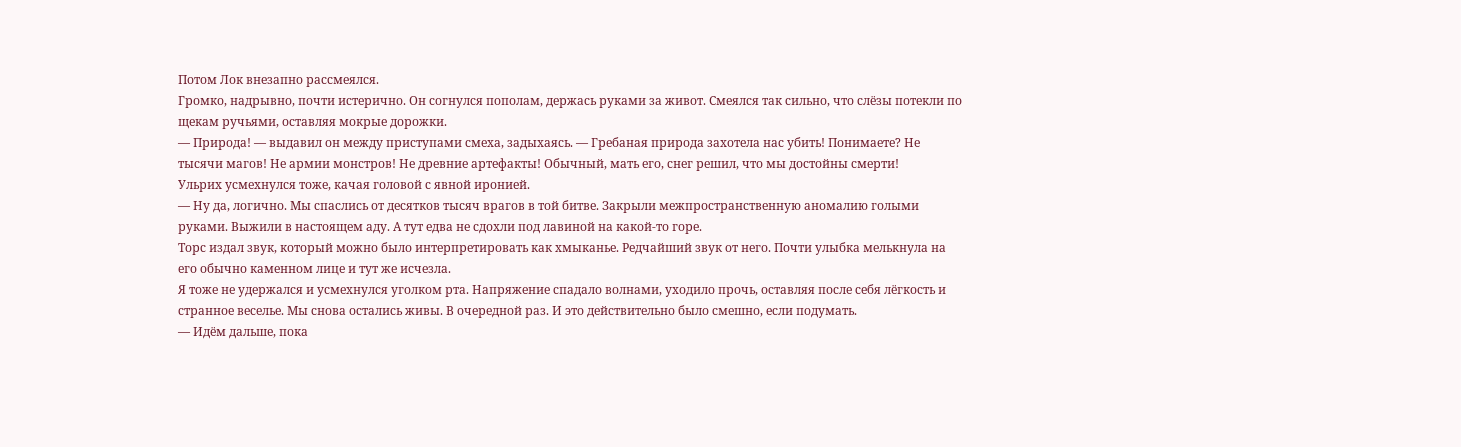Потом Лок внезапно рассмеялся.
Громко, надрывно, почти истерично. Он согнулся пополам, держась руками за живот. Смеялся так сильно, что слёзы потекли по щекам ручьями, оставляя мокрые дорожки.
— Природа! — выдавил он между приступами смеха, задыхаясь. — Гребаная природа захотела нас убить! Понимаете? Не тысячи магов! Не армии монстров! Не древние артефакты! Обычный, мать его, снег решил, что мы достойны смерти!
Ульрих усмехнулся тоже, качая головой с явной иронией.
— Ну да, логично. Мы спаслись от десятков тысяч врагов в той битве. Закрыли межпространственную аномалию голыми руками. Выжили в настоящем аду. А тут едва не сдохли под лавиной на какой-то горе.
Торс издал звук, который можно было интерпретировать как хмыканье. Редчайший звук от него. Почти улыбка мелькнула на его обычно каменном лице и тут же исчезла.
Я тоже не удержался и усмехнулся уголком рта. Напряжение спадало волнами, уходило прочь, оставляя после себя лёгкость и странное веселье. Мы снова остались живы. В очередной раз. И это действительно было смешно, если подумать.
— Идём дальше, пока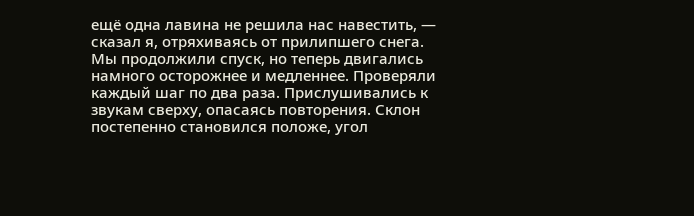ещё одна лавина не решила нас навестить, — сказал я, отряхиваясь от прилипшего снега.
Мы продолжили спуск, но теперь двигались намного осторожнее и медленнее. Проверяли каждый шаг по два раза. Прислушивались к звукам сверху, опасаясь повторения. Склон постепенно становился положе, угол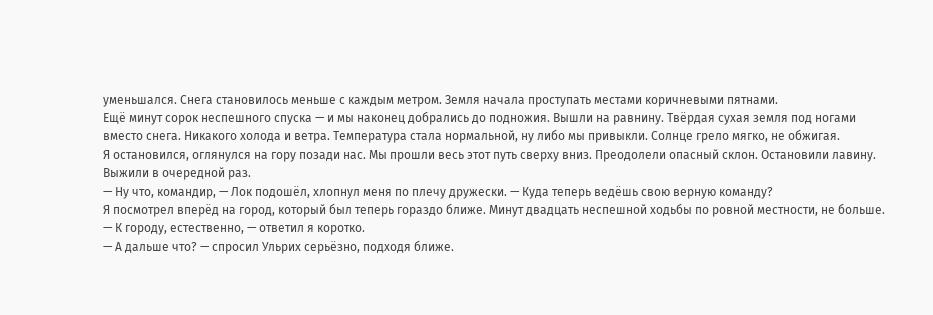уменьшался. Снега становилось меньше с каждым метром. Земля начала проступать местами коричневыми пятнами.
Ещё минут сорок неспешного спуска — и мы наконец добрались до подножия. Вышли на равнину. Твёрдая сухая земля под ногами вместо снега. Никакого холода и ветра. Температура стала нормальной, ну либо мы привыкли. Солнце грело мягко, не обжигая.
Я остановился, оглянулся на гору позади нас. Мы прошли весь этот путь сверху вниз. Преодолели опасный склон. Остановили лавину. Выжили в очередной раз.
— Ну что, командир, — Лок подошёл, хлопнул меня по плечу дружески. — Куда теперь ведёшь свою верную команду?
Я посмотрел вперёд на город, который был теперь гораздо ближе. Минут двадцать неспешной ходьбы по ровной местности, не больше.
— К городу, естественно, — ответил я коротко.
— А дальше что? — спросил Ульрих серьёзно, подходя ближе.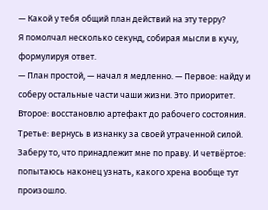— Какой у тебя общий план действий на эту терру?
Я помолчал несколько секунд, собирая мысли в кучу, формулируя ответ.
— План простой, — начал я медленно. — Первое: найду и соберу остальные части чаши жизни. Это приоритет. Второе: восстановлю артефакт до рабочего состояния. Третье: вернусь в изнанку за своей утраченной силой. Заберу то, что принадлежит мне по праву. И четвёртое: попытаюсь наконец узнать, какого хрена вообще тут произошло.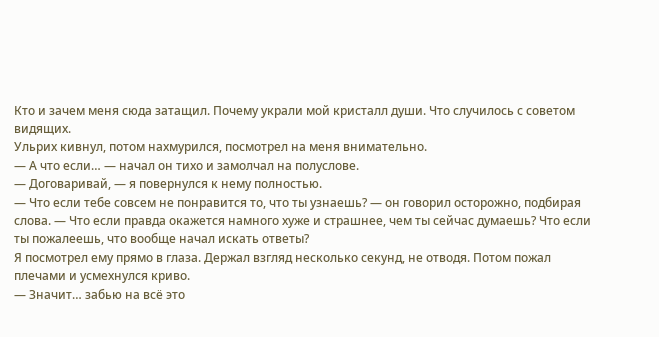Кто и зачем меня сюда затащил. Почему украли мой кристалл души. Что случилось с советом видящих.
Ульрих кивнул, потом нахмурился, посмотрел на меня внимательно.
— А что если… — начал он тихо и замолчал на полуслове.
— Договаривай, — я повернулся к нему полностью.
— Что если тебе совсем не понравится то, что ты узнаешь? — он говорил осторожно, подбирая слова. — Что если правда окажется намного хуже и страшнее, чем ты сейчас думаешь? Что если ты пожалеешь, что вообще начал искать ответы?
Я посмотрел ему прямо в глаза. Держал взгляд несколько секунд, не отводя. Потом пожал плечами и усмехнулся криво.
— Значит… забью на всё это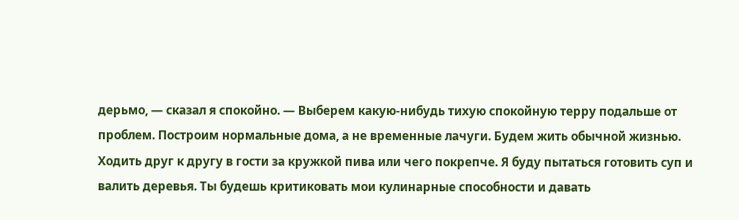дерьмо, — сказал я спокойно. — Выберем какую-нибудь тихую спокойную терру подальше от проблем. Построим нормальные дома, а не временные лачуги. Будем жить обычной жизнью. Ходить друг к другу в гости за кружкой пива или чего покрепче. Я буду пытаться готовить суп и валить деревья. Ты будешь критиковать мои кулинарные способности и давать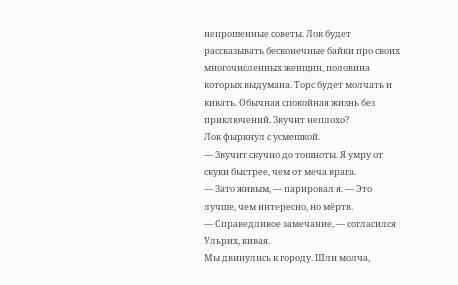непрошенные советы. Лок будет рассказывать бесконечные байки про своих многочисленных женщин, половина которых выдумана. Торс будет молчать и кивать. Обычная спокойная жизнь без приключений. Звучит неплохо?
Лок фыркнул с усмешкой.
— Звучит скучно до тошноты. Я умру от скуки быстрее, чем от меча врага.
— Зато живым, — парировал я. — Это лучше, чем интересно, но мёртв.
— Справедливое замечание, — согласился Ульрих, кивая.
Мы двинулись к городу. Шли молча,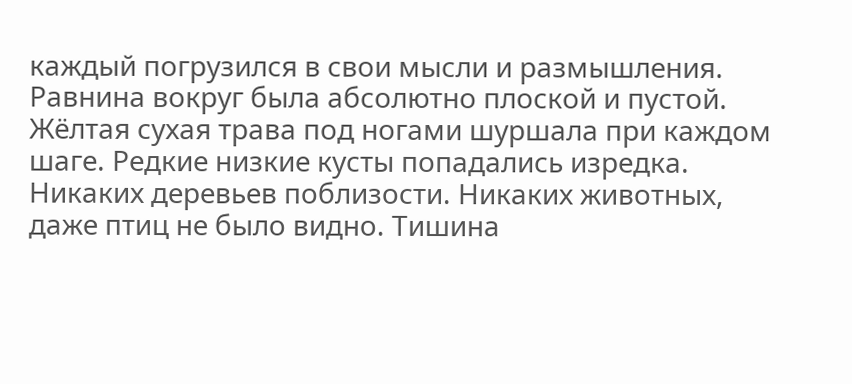каждый погрузился в свои мысли и размышления. Равнина вокруг была абсолютно плоской и пустой. Жёлтая сухая трава под ногами шуршала при каждом шаге. Редкие низкие кусты попадались изредка. Никаких деревьев поблизости. Никаких животных, даже птиц не было видно. Тишина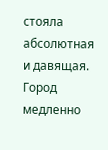стояла абсолютная и давящая.
Город медленно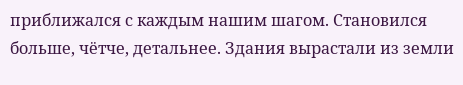приближался с каждым нашим шагом. Становился больше, чётче, детальнее. Здания вырастали из земли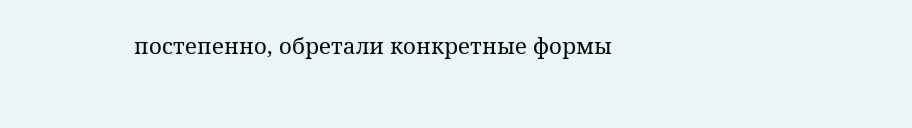постепенно, обретали конкретные формы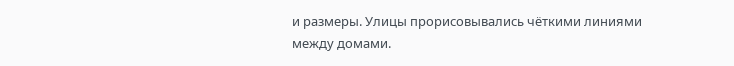и размеры. Улицы прорисовывались чёткими линиями между домами.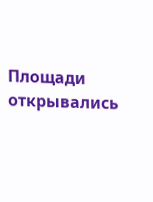Площади открывались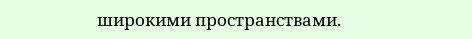широкими пространствами.